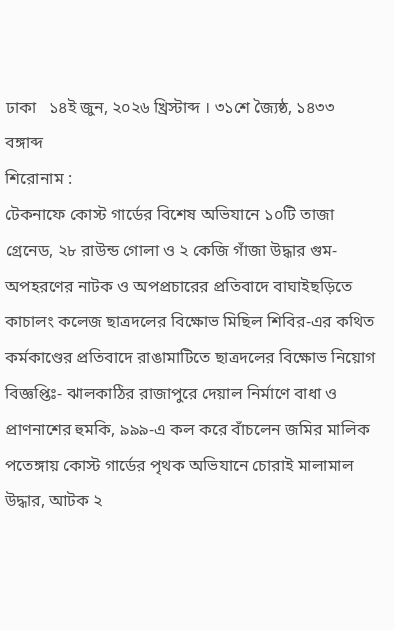ঢাকা   ১৪ই জুন, ২০২৬ খ্রিস্টাব্দ । ৩১শে জ্যৈষ্ঠ, ১৪৩৩ বঙ্গাব্দ
শিরোনাম :
টেকনাফে কোস্ট গার্ডের বিশেষ অভিযানে ১০টি তাজা গ্রেনেড, ২৮ রাউন্ড গোলা ও ২ কেজি গাঁজা উদ্ধার গুম-অপহরণের নাটক ও অপপ্রচারের প্রতিবাদে বাঘাইছড়িতে কাচালং কলেজ ছাত্রদলের বিক্ষোভ মিছিল শিবির-এর কথিত কর্মকাণ্ডের প্রতিবাদে রাঙামাটিতে ছাত্রদলের বিক্ষোভ নিয়োগ বিজ্ঞপ্তিঃ- ঝালকাঠির রাজাপুরে দেয়াল নির্মাণে বাধা ও প্রাণনাশের হুমকি, ৯৯৯-এ কল করে বাঁচলেন জমির মালিক পতেঙ্গায় কোস্ট গার্ডের পৃথক অভিযানে চোরাই মালামাল উদ্ধার, আটক ২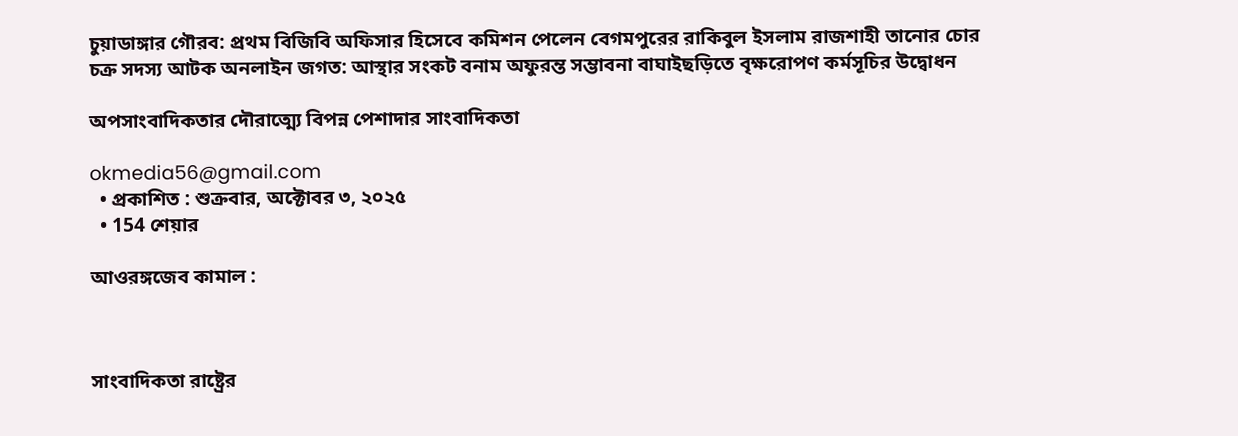চুয়াডাঙ্গার গৌরব: প্রথম বিজিবি অফিসার হিসেবে কমিশন পেলেন বেগমপুরের রাকিবুল ইসলাম রাজশাহী তানোর চোর চক্র সদস্য আটক অনলাইন জগত: আস্থার সংকট বনাম অফুরন্ত সম্ভাবনা বাঘাইছড়িতে বৃক্ষরোপণ কর্মসূচির উদ্বোধন

অপসাংবাদিকতার দৌরাত্ম্যে বিপন্ন পেশাদার সাংবাদিকতা

okmedia56@gmail.com
  • প্রকাশিত : শুক্রবার, অক্টোবর ৩, ২০২৫
  • 154 শেয়ার

আওরঙ্গজেব কামাল :



সাংবাদিকতা রাষ্ট্রের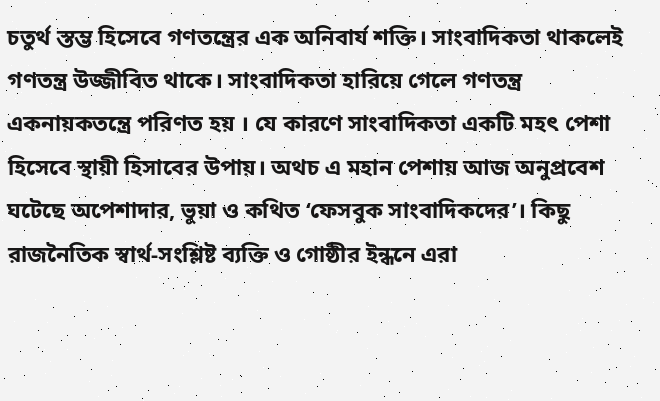চতুর্থ স্তম্ভ হিসেবে গণতন্ত্রের এক অনিবার্য শক্তি। সাংবাদিকতা থাকলেই গণতন্ত্র উজ্জীবিত থাকে। সাংবাদিকতা হারিয়ে গেলে গণতন্ত্র একনায়কতন্ত্রে পরিণত হয় । যে কারণে সাংবাদিকতা একটি মহৎ পেশা হিসেবে স্থায়ী হিসাবের উপায়। অথচ এ মহান পেশায় আজ অনুপ্রবেশ ঘটেছে অপেশাদার, ভুয়া ও কথিত ‘ফেসবুক সাংবাদিকদের’। কিছু রাজনৈতিক স্বার্থ-সংশ্লিষ্ট ব্যক্তি ও গোষ্ঠীর ইন্ধনে এরা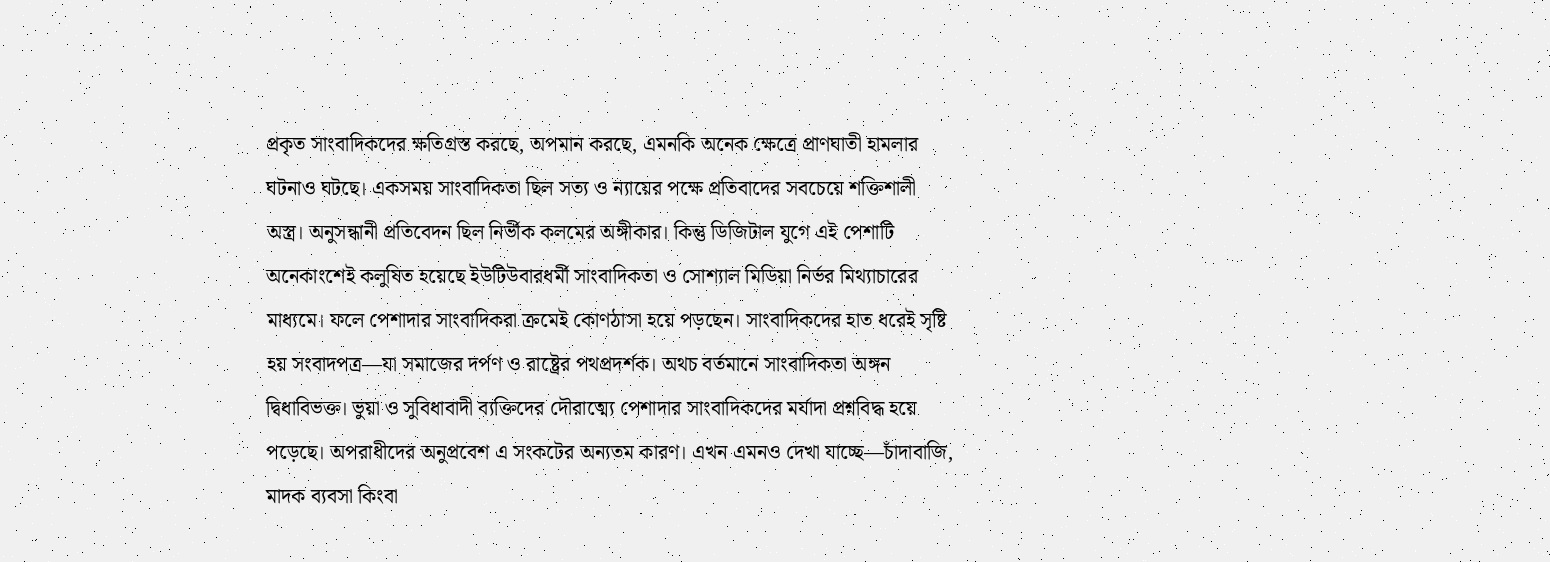প্রকৃত সাংবাদিকদের ক্ষতিগ্রস্ত করছে, অপমান করছে, এমনকি অনেক ক্ষেত্রে প্রাণঘাতী হামলার ঘটনাও ঘটছে। একসময় সাংবাদিকতা ছিল সত্য ও ন্যায়ের পক্ষে প্রতিবাদের সবচেয়ে শক্তিশালী অস্ত্র। অনুসন্ধানী প্রতিবেদন ছিল নির্ভীক কলমের অঙ্গীকার। কিন্তু ডিজিটাল যুগে এই পেশাটি অনেকাংশেই কলুষিত হয়েছে ইউটিউবারধর্মী সাংবাদিকতা ও সোশ্যাল মিডিয়া নির্ভর মিথ্যাচারের মাধ্যমে। ফলে পেশাদার সাংবাদিকরা ক্রমেই কোণঠাসা হয়ে পড়ছেন। সাংবাদিকদের হাত ধরেই সৃষ্টি হয় সংবাদপত্র—যা সমাজের দর্পণ ও রাষ্ট্রের পথপ্রদর্শক। অথচ বর্তমানে সাংবাদিকতা অঙ্গন দ্বিধাবিভক্ত। ভুয়া ও সুবিধাবাদী ব্যক্তিদের দৌরাত্ম্যে পেশাদার সাংবাদিকদের মর্যাদা প্রশ্নবিদ্ধ হয়ে পড়েছে। অপরাধীদের অনুপ্রবেশ এ সংকটের অন্যতম কারণ। এখন এমনও দেখা যাচ্ছে—চাঁদাবাজি, মাদক ব্যবসা কিংবা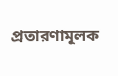প্রতারণামূলক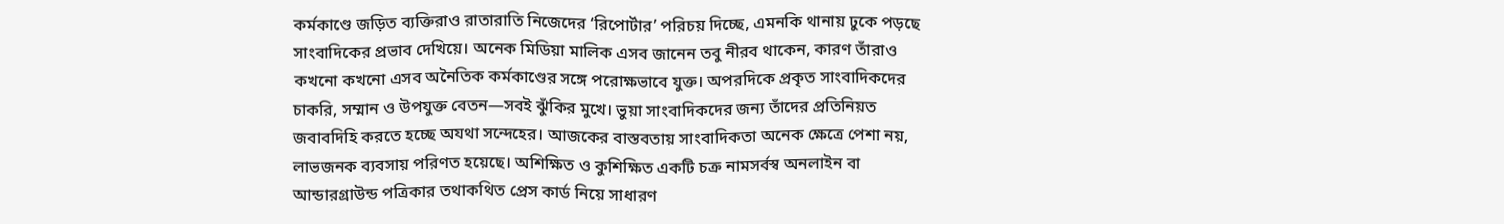কর্মকাণ্ডে জড়িত ব্যক্তিরাও রাতারাতি নিজেদের ‘রিপোর্টার’ পরিচয় দিচ্ছে, এমনকি থানায় ঢুকে পড়ছে সাংবাদিকের প্রভাব দেখিয়ে। অনেক মিডিয়া মালিক এসব জানেন তবু নীরব থাকেন, কারণ তাঁরাও কখনো কখনো এসব অনৈতিক কর্মকাণ্ডের সঙ্গে পরোক্ষভাবে যুক্ত। অপরদিকে প্রকৃত সাংবাদিকদের চাকরি, সম্মান ও উপযুক্ত বেতন—সবই ঝুঁকির মুখে। ভুয়া সাংবাদিকদের জন্য তাঁদের প্রতিনিয়ত জবাবদিহি করতে হচ্ছে অযথা সন্দেহের। আজকের বাস্তবতায় সাংবাদিকতা অনেক ক্ষেত্রে পেশা নয়, লাভজনক ব্যবসায় পরিণত হয়েছে। অশিক্ষিত ও কুশিক্ষিত একটি চক্র নামসর্বস্ব অনলাইন বা আন্ডারগ্রাউন্ড পত্রিকার তথাকথিত প্রেস কার্ড নিয়ে সাধারণ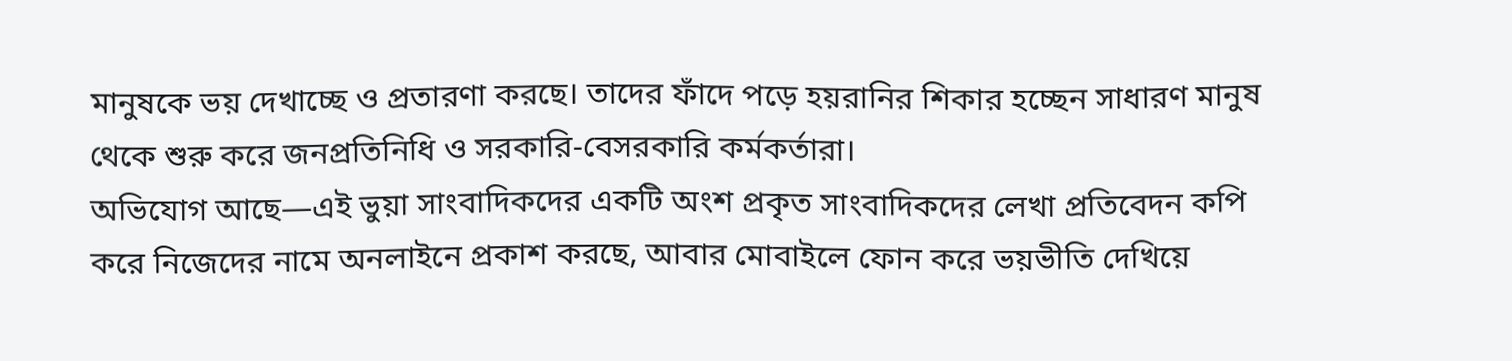মানুষকে ভয় দেখাচ্ছে ও প্রতারণা করছে। তাদের ফাঁদে পড়ে হয়রানির শিকার হচ্ছেন সাধারণ মানুষ থেকে শুরু করে জনপ্রতিনিধি ও সরকারি-বেসরকারি কর্মকর্তারা।
অভিযোগ আছে—এই ভুয়া সাংবাদিকদের একটি অংশ প্রকৃত সাংবাদিকদের লেখা প্রতিবেদন কপি করে নিজেদের নামে অনলাইনে প্রকাশ করছে, আবার মোবাইলে ফোন করে ভয়ভীতি দেখিয়ে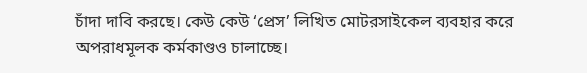চাঁদা দাবি করছে। কেউ কেউ ‘প্রেস’ লিখিত মোটরসাইকেল ব্যবহার করে অপরাধমূলক কর্মকাণ্ডও চালাচ্ছে।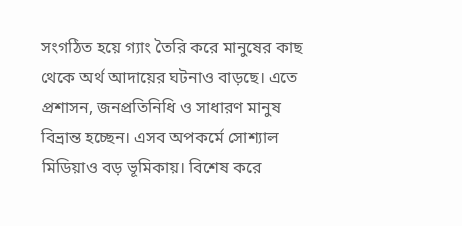সংগঠিত হয়ে গ্যাং তৈরি করে মানুষের কাছ থেকে অর্থ আদায়ের ঘটনাও বাড়ছে। এতে প্রশাসন, জনপ্রতিনিধি ও সাধারণ মানুষ বিভ্রান্ত হচ্ছেন। এসব অপকর্মে সোশ্যাল মিডিয়াও বড় ভূমিকায়। বিশেষ করে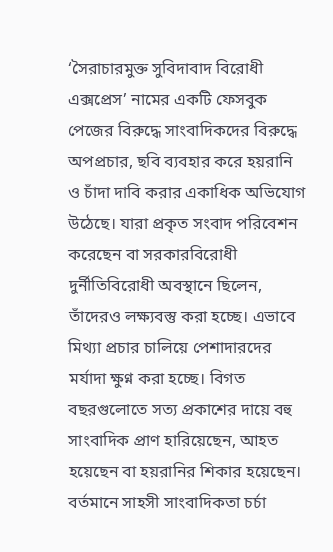‘সৈরাচারমুক্ত সুবিদাবাদ বিরোধী এক্সপ্রেস’ নামের একটি ফেসবুক পেজের বিরুদ্ধে সাংবাদিকদের বিরুদ্ধে অপপ্রচার, ছবি ব্যবহার করে হয়রানি ও চাঁদা দাবি করার একাধিক অভিযোগ উঠেছে। যারা প্রকৃত সংবাদ পরিবেশন করেছেন বা সরকারবিরোধী দুর্নীতিবিরোধী অবস্থানে ছিলেন, তাঁদেরও লক্ষ্যবস্তু করা হচ্ছে। এভাবে মিথ্যা প্রচার চালিয়ে পেশাদারদের মর্যাদা ক্ষুণ্ন করা হচ্ছে। বিগত বছরগুলোতে সত্য প্রকাশের দায়ে বহু সাংবাদিক প্রাণ হারিয়েছেন, আহত হয়েছেন বা হয়রানির শিকার হয়েছেন। বর্তমানে সাহসী সাংবাদিকতা চর্চা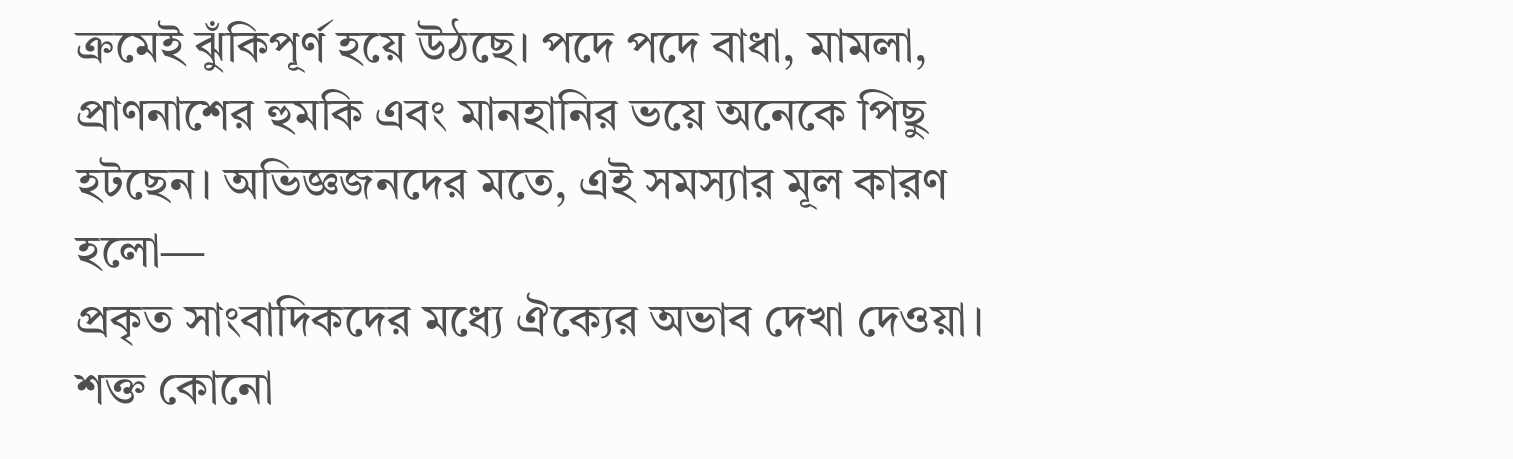ক্রমেই ঝুঁকিপূর্ণ হয়ে উঠছে। পদে পদে বাধা, মামলা, প্রাণনাশের হুমকি এবং মানহানির ভয়ে অনেকে পিছু হটছেন। অভিজ্ঞজনদের মতে, এই সমস্যার মূল কারণ হলো—
প্রকৃত সাংবাদিকদের মধ্যে ঐক্যের অভাব দেখা দেওয়া। শক্ত কোনো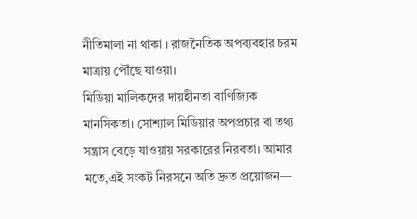নীতিমালা না থাকা । রাজনৈতিক অপব্যবহার চরম মাত্রায় পৌঁছে যাওয়া।
মিডিয়া মালিকদের দায়হীনতা বাণিজ্যিক মানসিকতা। সোশ্যাল মিডিয়ার অপপ্রচার বা তথ্য সন্ত্রাস বেড়ে যাওয়ায় সরকারের নিরবতা। আমার মতে,এই সংকট নিরসনে অতি দ্রুত প্রয়োজন—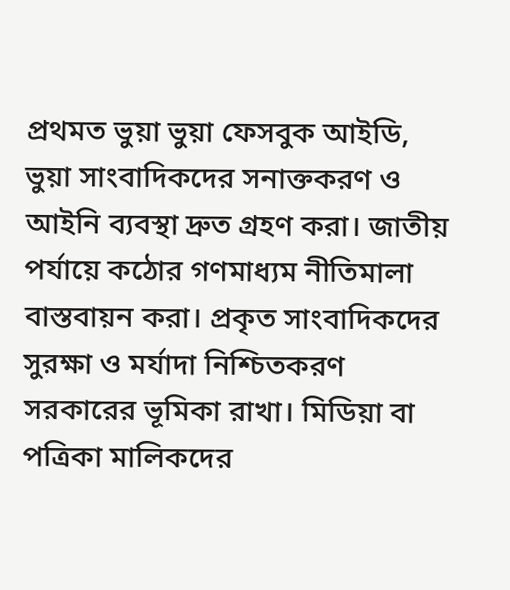প্রথমত ভুয়া ভুয়া ফেসবুক আইডি, ভুয়া সাংবাদিকদের সনাক্তকরণ ও আইনি ব্যবস্থা দ্রুত গ্রহণ করা। জাতীয় পর্যায়ে কঠোর গণমাধ্যম নীতিমালা বাস্তবায়ন করা। প্রকৃত সাংবাদিকদের সুরক্ষা ও মর্যাদা নিশ্চিতকরণ সরকারের ভূমিকা রাখা। মিডিয়া বা পত্রিকা মালিকদের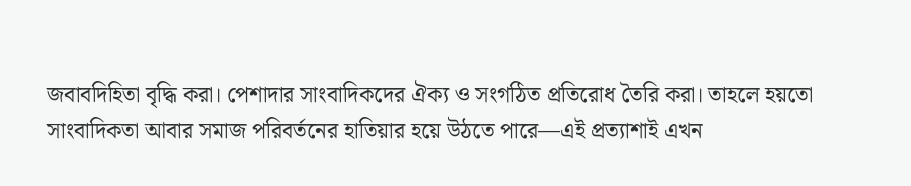জবাবদিহিতা বৃদ্ধি করা। পেশাদার সাংবাদিকদের ঐক্য ও সংগঠিত প্রতিরোধ তৈরি করা। তাহলে হয়তো
সাংবাদিকতা আবার সমাজ পরিবর্তনের হাতিয়ার হয়ে উঠতে পারে—এই প্রত্যাশাই এখন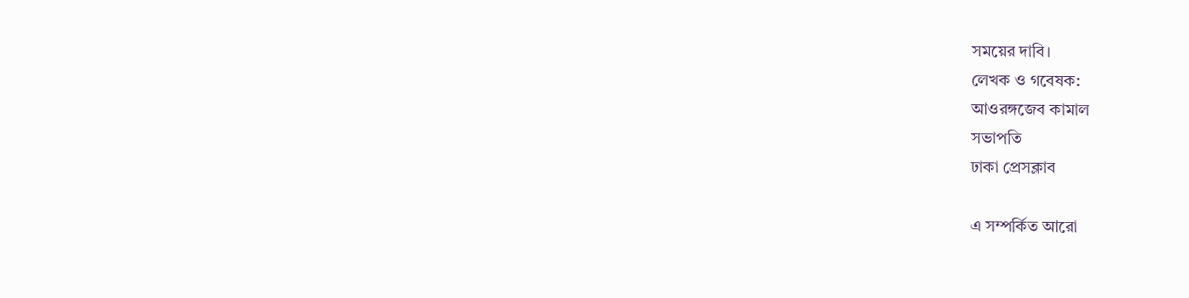সময়ের দাবি।
লেখক ও গবেষক:
আওরঙ্গজেব কামাল
সভাপতি
ঢাকা প্রেসক্লাব

এ সম্পর্কিত আরো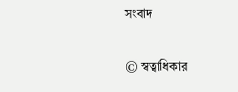সংবাদ

© স্বত্বাধিকার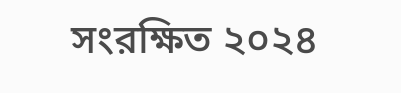সংরক্ষিত ২০২৪